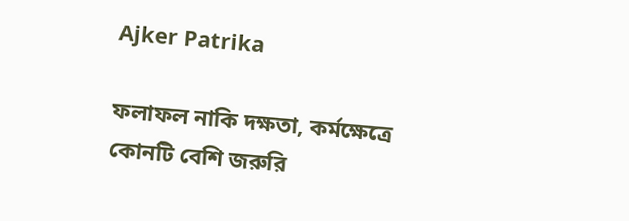Ajker Patrika

ফলাফল নাকি দক্ষতা, কর্মক্ষেত্রে কোনটি বেশি জরুরি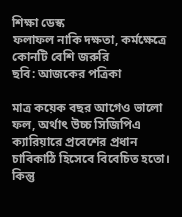শিক্ষা ডেস্ক
ফলাফল নাকি দক্ষতা, কর্মক্ষেত্রে কোনটি বেশি জরুরি
ছবি: আজকের পত্রিকা

মাত্র কয়েক বছর আগেও ভালো ফল, অর্থাৎ উচ্চ সিজিপিএ ক্যারিয়ারে প্রবেশের প্রধান চাবিকাঠি হিসেবে বিবেচিত হতো। কিন্তু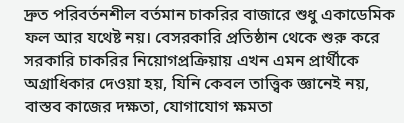দ্রুত পরিবর্তনশীল বর্তমান চাকরির বাজারে শুধু একাডেমিক ফল আর যথেষ্ট নয়। বেসরকারি প্রতিষ্ঠান থেকে শুরু করে সরকারি চাকরির নিয়োগপ্রক্রিয়ায় এখন এমন প্রার্থীকে অগ্রাধিকার দেওয়া হয়, যিনি কেবল তাত্ত্বিক জ্ঞানেই নয়, বাস্তব কাজের দক্ষতা, যোগাযোগ ক্ষমতা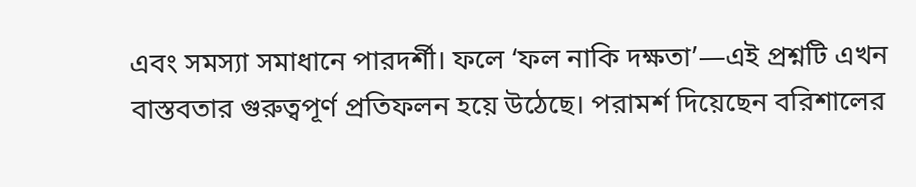এবং সমস্যা সমাধানে পারদর্শী। ফলে ‘ফল নাকি দক্ষতা’—এই প্রশ্নটি এখন বাস্তবতার গুরুত্বপূর্ণ প্রতিফলন হয়ে উঠেছে। পরামর্শ দিয়েছেন বরিশালের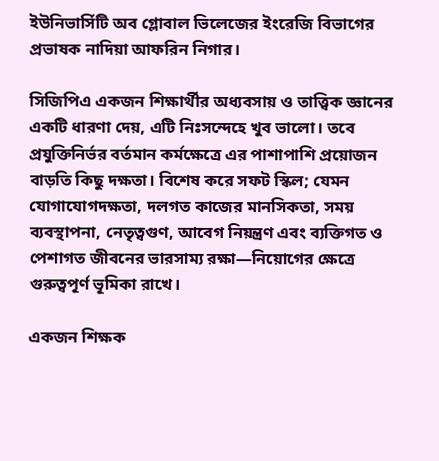ইউনিভার্সিটি অব গ্লোবাল ভিলেজের ইংরেজি বিভাগের প্রভাষক নাদিয়া আফরিন নিগার।

সিজিপিএ একজন শিক্ষার্থীর অধ্যবসায় ও তাত্ত্বিক জ্ঞানের একটি ধারণা দেয়, এটি নিঃসন্দেহে খুব ভালো। তবে প্রযুক্তিনির্ভর বর্তমান কর্মক্ষেত্রে এর পাশাপাশি প্রয়োজন বাড়তি কিছু দক্ষতা। বিশেষ করে সফট স্কিল; যেমন যোগাযোগদক্ষতা, দলগত কাজের মানসিকতা, সময় ব্যবস্থাপনা, নেতৃত্বগুণ, আবেগ নিয়ন্ত্রণ এবং ব্যক্তিগত ও পেশাগত জীবনের ভারসাম্য রক্ষা—নিয়োগের ক্ষেত্রে গুরুত্বপূর্ণ ভূমিকা রাখে।

একজন শিক্ষক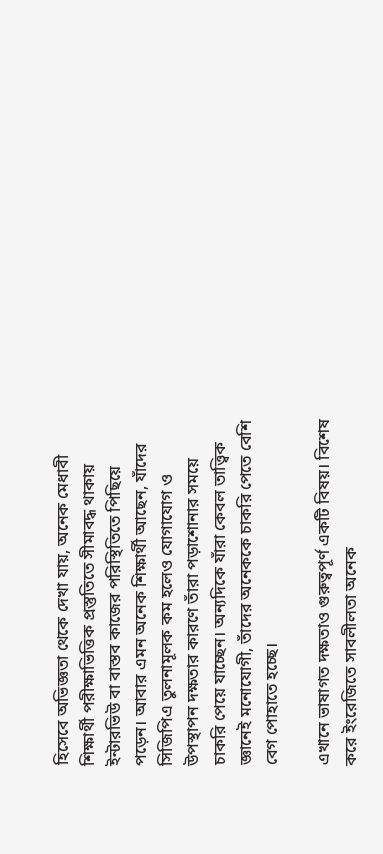হিসেবে অভিজ্ঞতা থেকে দেখা যায়, অনেক মেধাবী শিক্ষার্থী পরীক্ষাভিত্তিক প্রস্তুতিতে সীমাবদ্ধ থাকায় ইন্টারভিউ বা বাস্তব কাজের পরিস্থিতিতে পিছিয়ে পড়েন। আবার এমন অনেক শিক্ষার্থী আছেন, যাঁদের সিজিপিএ তুলনামূলক কম হলেও যোগাযোগ ও উপস্থাপন দক্ষতার কারণে তাঁরা পড়াশোনার সময়ে চাকরি পেয়ে যাচ্ছেন। অন্যদিকে যাঁরা কেবল তাত্ত্বিক জ্ঞানেই মনোযোগী, তাঁদের অনেককে চাকরি পেতে বেশি বেগ পোহাতে হচ্ছে।

এখানে ভাষাগত দক্ষতাও গুরুত্বপূর্ণ একটি বিষয়। বিশেষ করে ইংরেজিতে সাবলীলতা অনেক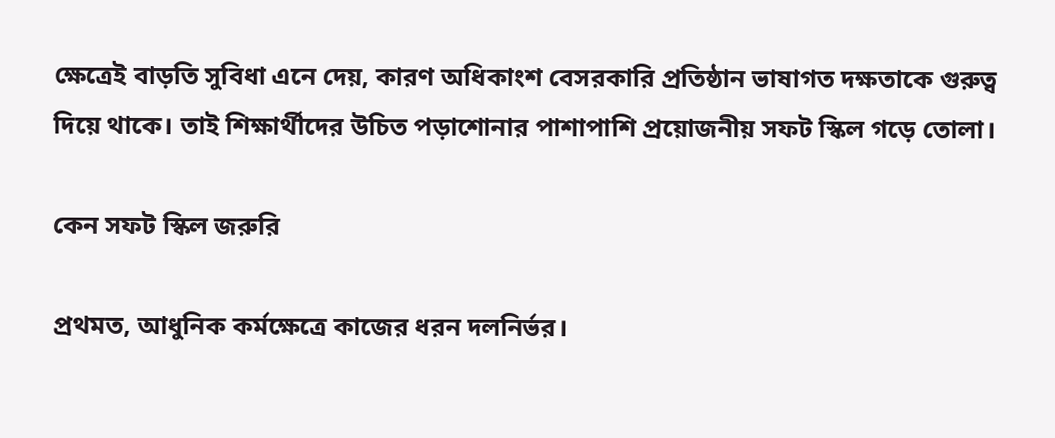ক্ষেত্রেই বাড়তি সুবিধা এনে দেয়, কারণ অধিকাংশ বেসরকারি প্রতিষ্ঠান ভাষাগত দক্ষতাকে গুরুত্ব দিয়ে থাকে। তাই শিক্ষার্থীদের উচিত পড়াশোনার পাশাপাশি প্রয়োজনীয় সফট স্কিল গড়ে তোলা।

কেন সফট স্কিল জরুরি

প্রথমত, আধুনিক কর্মক্ষেত্রে কাজের ধরন দলনির্ভর।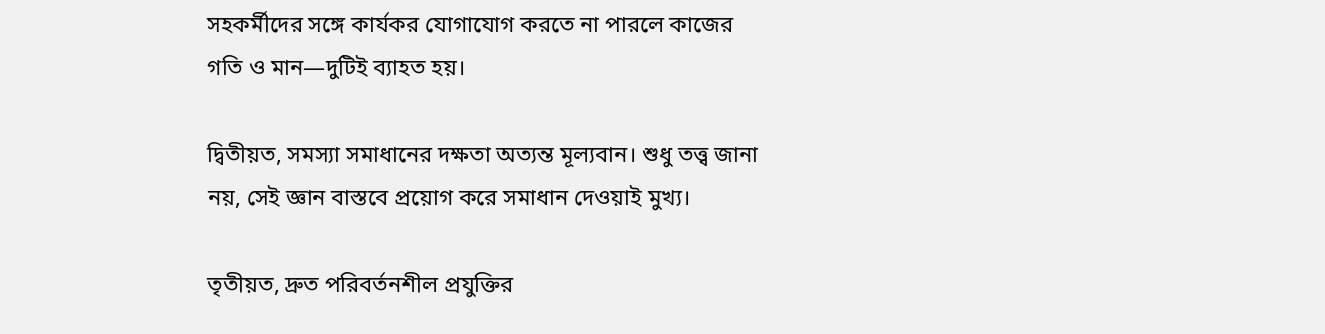সহকর্মীদের সঙ্গে কার্যকর যোগাযোগ করতে না পারলে কাজের গতি ও মান—দুটিই ব্যাহত হয়।

দ্বিতীয়ত, সমস্যা সমাধানের দক্ষতা অত্যন্ত মূল্যবান। শুধু তত্ত্ব জানা নয়, সেই জ্ঞান বাস্তবে প্রয়োগ করে সমাধান দেওয়াই মুখ্য।

তৃতীয়ত, দ্রুত পরিবর্তনশীল প্রযুক্তির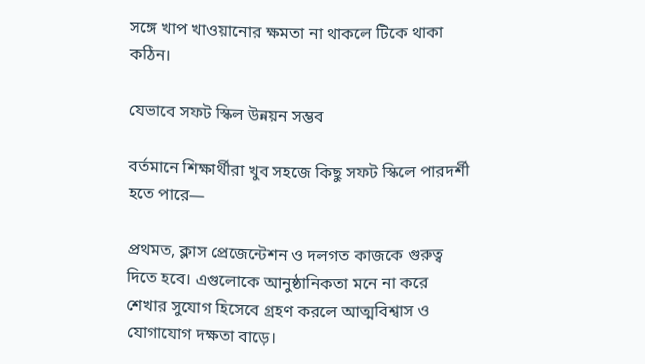সঙ্গে খাপ খাওয়ানোর ক্ষমতা না থাকলে টিকে থাকা কঠিন।

যেভাবে সফট স্কিল উন্নয়ন সম্ভব

বর্তমানে শিক্ষার্থীরা খুব সহজে কিছু সফট স্কিলে পারদর্শী হতে পারে—

প্রথমত, ক্লাস প্রেজেন্টেশন ও দলগত কাজকে গুরুত্ব দিতে হবে। এগুলোকে আনুষ্ঠানিকতা মনে না করে শেখার সুযোগ হিসেবে গ্রহণ করলে আত্মবিশ্বাস ও যোগাযোগ দক্ষতা বাড়ে।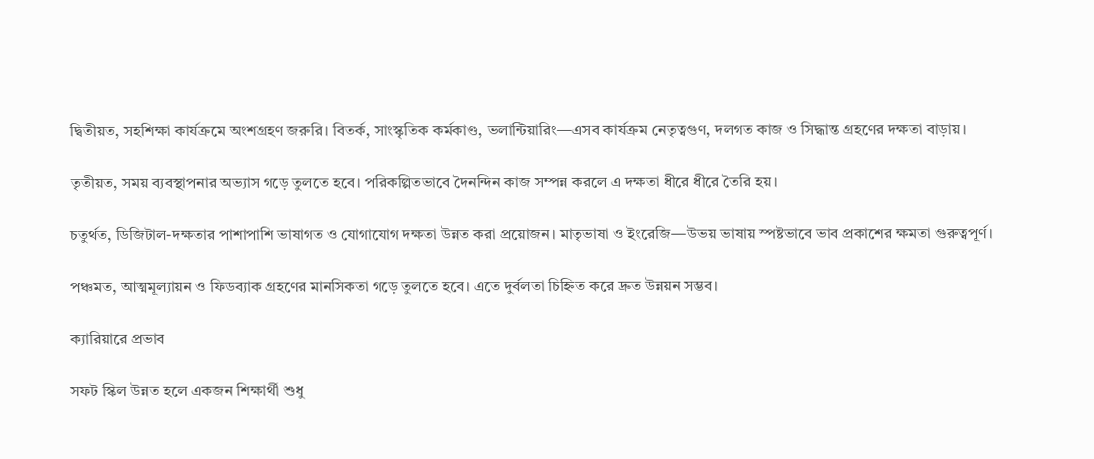দ্বিতীয়ত, সহশিক্ষা কার্যক্রমে অংশগ্রহণ জরুরি। বিতর্ক, সাংস্কৃতিক কর্মকাণ্ড, ভলান্টিয়ারিং—এসব কার্যক্রম নেতৃত্বগুণ, দলগত কাজ ও সিদ্ধান্ত গ্রহণের দক্ষতা বাড়ায়।

তৃতীয়ত, সময় ব্যবস্থাপনার অভ্যাস গড়ে তুলতে হবে। পরিকল্পিতভাবে দৈনন্দিন কাজ সম্পন্ন করলে এ দক্ষতা ধীরে ধীরে তৈরি হয়।

চতুর্থত, ডিজিটাল-দক্ষতার পাশাপাশি ভাষাগত ও যোগাযোগ দক্ষতা উন্নত করা প্রয়োজন। মাতৃভাষা ও ইংরেজি—উভয় ভাষায় স্পষ্টভাবে ভাব প্রকাশের ক্ষমতা গুরুত্বপূর্ণ।

পঞ্চমত, আত্মমূল্যায়ন ও ফিডব্যাক গ্রহণের মানসিকতা গড়ে তুলতে হবে। এতে দুর্বলতা চিহ্নিত করে দ্রুত উন্নয়ন সম্ভব।

ক্যারিয়ারে প্রভাব

সফট স্কিল উন্নত হলে একজন শিক্ষার্থী শুধু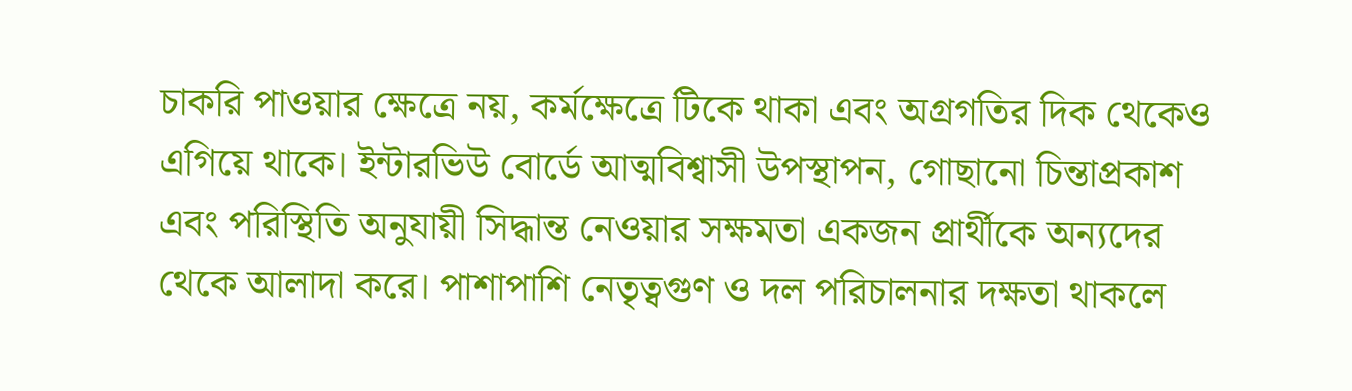চাকরি পাওয়ার ক্ষেত্রে নয়, কর্মক্ষেত্রে টিকে থাকা এবং অগ্রগতির দিক থেকেও এগিয়ে থাকে। ইন্টারভিউ বোর্ডে আত্মবিশ্বাসী উপস্থাপন, গোছানো চিন্তাপ্রকাশ এবং পরিস্থিতি অনুযায়ী সিদ্ধান্ত নেওয়ার সক্ষমতা একজন প্রার্থীকে অন্যদের থেকে আলাদা করে। পাশাপাশি নেতৃত্বগুণ ও দল পরিচালনার দক্ষতা থাকলে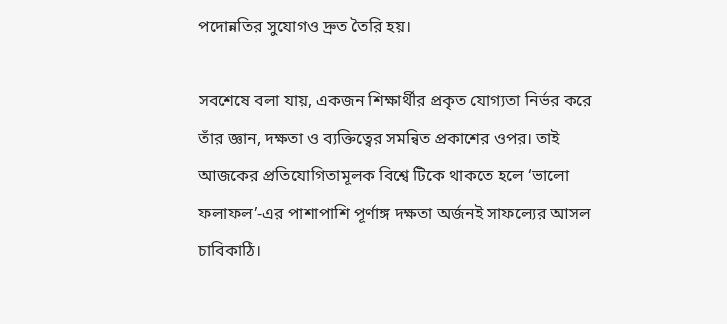পদোন্নতির সুযোগও দ্রুত তৈরি হয়।

সবশেষে বলা যায়, একজন শিক্ষার্থীর প্রকৃত যোগ্যতা নির্ভর করে তাঁর জ্ঞান, দক্ষতা ও ব্যক্তিত্বের সমন্বিত প্রকাশের ওপর। তাই আজকের প্রতিযোগিতামূলক বিশ্বে টিকে থাকতে হলে ‘ভালো ফলাফল’-এর পাশাপাশি পূর্ণাঙ্গ দক্ষতা অর্জনই সাফল্যের আসল চাবিকাঠি।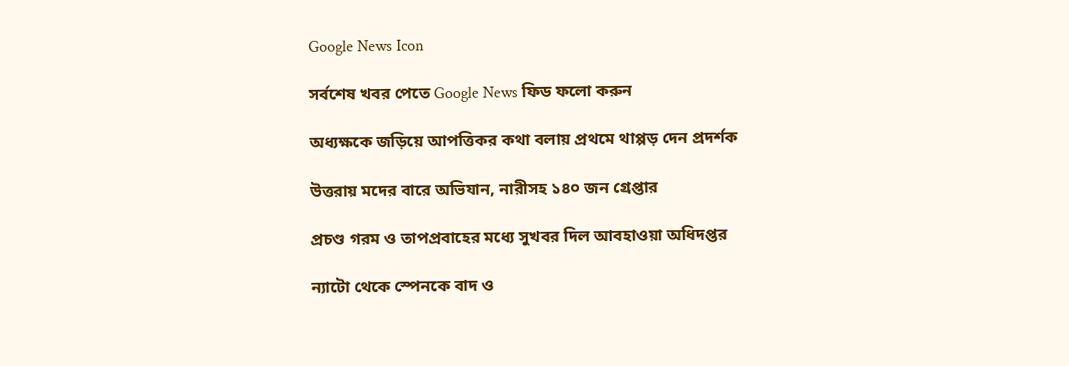Google News Icon

সর্বশেষ খবর পেতে Google News ফিড ফলো করুন

অধ্যক্ষকে জড়িয়ে আপত্তিকর কথা বলায় প্রথমে থাপ্পড় দেন প্রদর্শক

উত্তরায় মদের বারে অভিযান, নারীসহ ১৪০ জন গ্রেপ্তার

প্রচণ্ড গরম ও তাপপ্রবাহের মধ্যে সুখবর দিল আবহাওয়া অধিদপ্তর

ন্যাটো থেকে স্পেনকে বাদ ও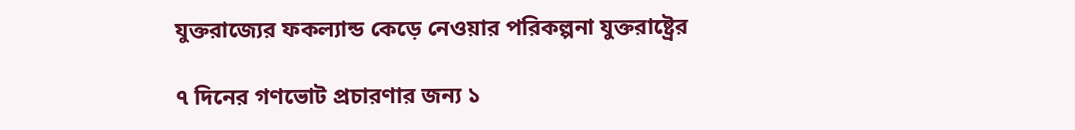যুক্তরাজ্যের ফকল্যান্ড কেড়ে নেওয়ার পরিকল্পনা যুক্তরাষ্ট্রের

৭ দিনের গণভোট প্রচারণার জন্য ১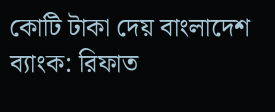কোটি টাকা দেয় বাংলাদেশ ব্যাংক: রিফাত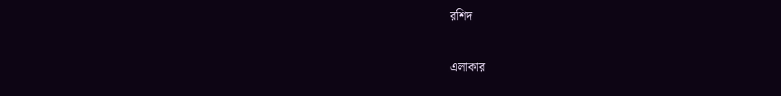রশিদ

এলাকার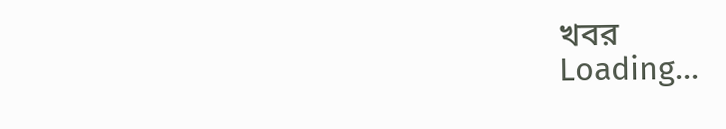খবর
Loading...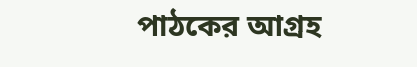পাঠকের আগ্রহ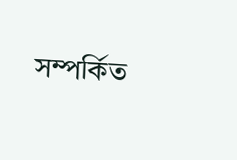সম্পর্কিত